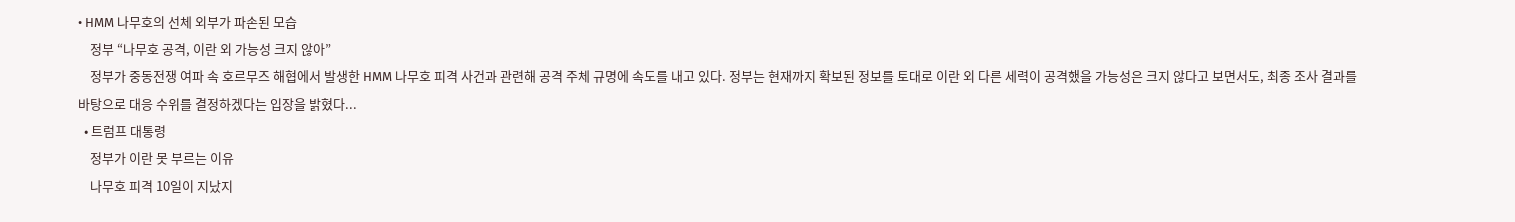• HMM 나무호의 선체 외부가 파손된 모습
    정부 “나무호 공격, 이란 외 가능성 크지 않아”
    정부가 중동전쟁 여파 속 호르무즈 해협에서 발생한 HMM 나무호 피격 사건과 관련해 공격 주체 규명에 속도를 내고 있다. 정부는 현재까지 확보된 정보를 토대로 이란 외 다른 세력이 공격했을 가능성은 크지 않다고 보면서도, 최종 조사 결과를 바탕으로 대응 수위를 결정하겠다는 입장을 밝혔다...
  • 트럼프 대통령
    정부가 이란 못 부르는 이유
    나무호 피격 10일이 지났지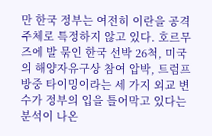만 한국 정부는 여전히 이란을 공격 주체로 특정하지 않고 있다. 호르무즈에 발 묶인 한국 선박 26척, 미국의 해양자유구상 참여 압박, 트럼프 방중 타이밍이라는 세 가지 외교 변수가 정부의 입을 틀어막고 있다는 분석이 나온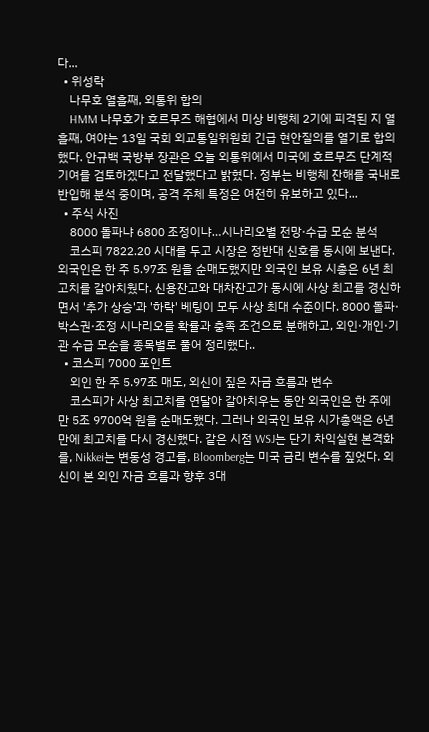다...
  • 위성락
    나무호 열흘째, 외통위 합의
    HMM 나무호가 호르무즈 해협에서 미상 비행체 2기에 피격된 지 열흘째, 여야는 13일 국회 외교통일위원회 긴급 현안질의를 열기로 합의했다. 안규백 국방부 장관은 오늘 외통위에서 미국에 호르무즈 단계적 기여를 검토하겠다고 전달했다고 밝혔다. 정부는 비행체 잔해를 국내로 반입해 분석 중이며, 공격 주체 특정은 여전히 유보하고 있다...
  • 주식 사진
    8000 돌파냐 6800 조정이냐…시나리오별 전망·수급 모순 분석
    코스피 7822.20 시대를 두고 시장은 정반대 신호를 동시에 보낸다. 외국인은 한 주 5.97조 원을 순매도했지만 외국인 보유 시총은 6년 최고치를 갈아치웠다. 신용잔고와 대차잔고가 동시에 사상 최고를 경신하면서 '추가 상승'과 '하락' 베팅이 모두 사상 최대 수준이다. 8000 돌파·박스권·조정 시나리오를 확률과 충족 조건으로 분해하고, 외인·개인·기관 수급 모순을 종목별로 풀어 정리했다..
  • 코스피 7000 포인트
    외인 한 주 5.97조 매도, 외신이 짚은 자금 흐름과 변수
    코스피가 사상 최고치를 연달아 갈아치우는 동안 외국인은 한 주에만 5조 9700억 원을 순매도했다. 그러나 외국인 보유 시가총액은 6년 만에 최고치를 다시 경신했다. 같은 시점 WSJ는 단기 차익실현 본격화를, Nikkei는 변동성 경고를, Bloomberg는 미국 금리 변수를 짚었다. 외신이 본 외인 자금 흐름과 향후 3대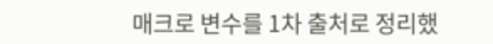매크로 변수를 1차 출처로 정리했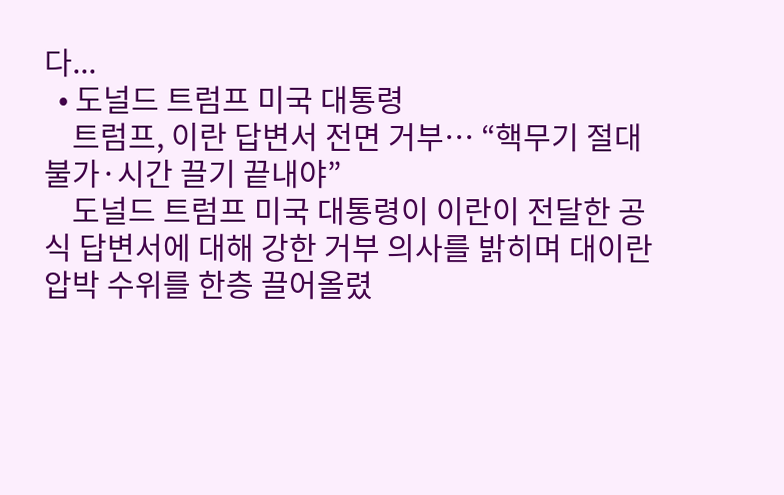다...
  • 도널드 트럼프 미국 대통령
    트럼프, 이란 답변서 전면 거부… “핵무기 절대 불가·시간 끌기 끝내야”
    도널드 트럼프 미국 대통령이 이란이 전달한 공식 답변서에 대해 강한 거부 의사를 밝히며 대이란 압박 수위를 한층 끌어올렸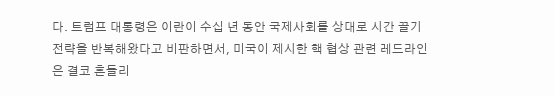다. 트럼프 대통령은 이란이 수십 년 동안 국제사회를 상대로 시간 끌기 전략을 반복해왔다고 비판하면서, 미국이 제시한 핵 협상 관련 레드라인은 결코 흔들리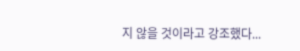지 않을 것이라고 강조했다...